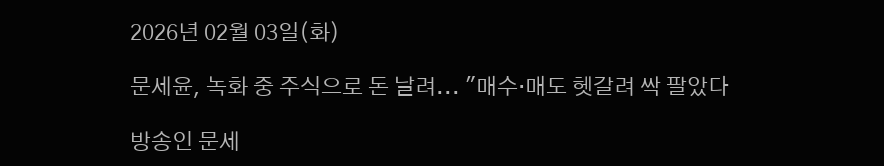2026년 02월 03일(화)

문세윤, 녹화 중 주식으로 돈 날려... "매수·매도 헷갈려 싹 팔았다

방송인 문세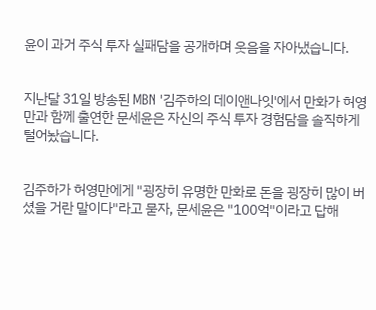윤이 과거 주식 투자 실패담을 공개하며 웃음을 자아냈습니다.


지난달 31일 방송된 MBN '김주하의 데이앤나잇'에서 만화가 허영만과 함께 출연한 문세윤은 자신의 주식 투자 경험담을 솔직하게 털어놨습니다.


김주하가 허영만에게 "굉장히 유명한 만화로 돈을 굉장히 많이 버셨을 거란 말이다"라고 묻자, 문세윤은 "100억"이라고 답해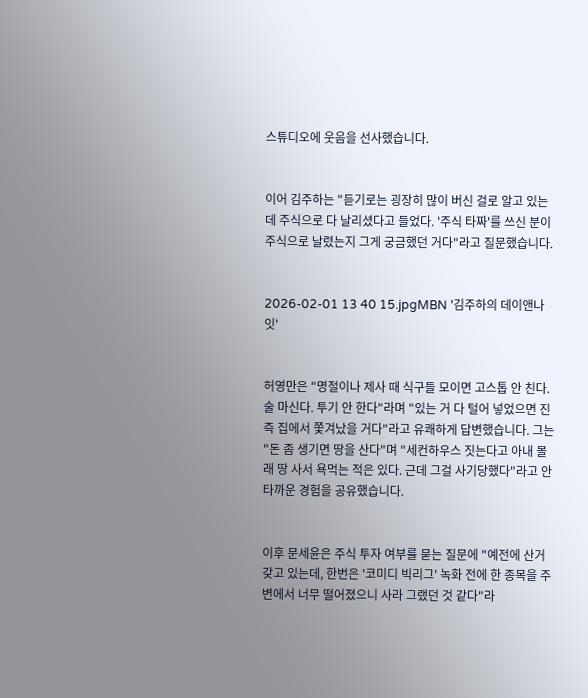스튜디오에 웃음을 선사했습니다.


이어 김주하는 "듣기로는 굉장히 많이 버신 걸로 알고 있는데 주식으로 다 날리셨다고 들었다. '주식 타짜'를 쓰신 분이 주식으로 날렸는지 그게 궁금했던 거다"라고 질문했습니다.


2026-02-01 13 40 15.jpgMBN '김주하의 데이앤나잇'


허영만은 "명절이나 제사 때 식구들 모이면 고스톱 안 친다. 술 마신다. 투기 안 한다"라며 "있는 거 다 털어 넣었으면 진즉 집에서 쫓겨났을 거다"라고 유쾌하게 답변했습니다. 그는 "돈 좀 생기면 땅을 산다"며 "세컨하우스 짓는다고 아내 몰래 땅 사서 욕먹는 적은 있다. 근데 그걸 사기당했다"라고 안타까운 경험을 공유했습니다.


이후 문세윤은 주식 투자 여부를 묻는 질문에 "예전에 산거 갖고 있는데, 한번은 '코미디 빅리그' 녹화 전에 한 종목을 주변에서 너무 떨어졌으니 사라 그랬던 것 같다"라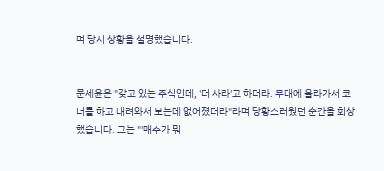며 당시 상황을 설명했습니다.


문세윤은 "갖고 있는 주식인데, '더 사라'고 하더라. 무대에 올라가서 코너를 하고 내려와서 보는데 없어졌더라"라며 당황스러웠던 순간을 회상했습니다. 그는 "'매수가 뭐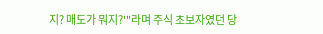지? 매도가 뭐지?'"라며 주식 초보자였던 당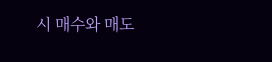시 매수와 매도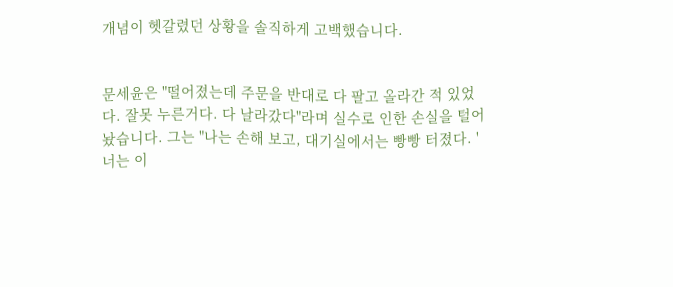개념이 헷갈렸던 상황을 솔직하게 고백했습니다.


문세윤은 "떨어졌는데 주문을 반대로 다 팔고 올라간 적 있었다. 잘못 누른거다. 다 날라갔다"라며 실수로 인한 손실을 털어놨습니다. 그는 "나는 손해 보고, 대기실에서는 빵빵 터졌다. '너는 이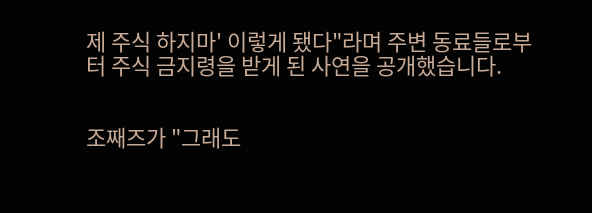제 주식 하지마' 이렇게 됐다"라며 주변 동료들로부터 주식 금지령을 받게 된 사연을 공개했습니다.


조째즈가 "그래도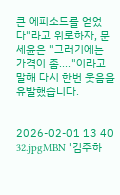큰 에피소드를 얻었다"라고 위로하자, 문세윤은 "그러기에는 가격이 좀...."이라고 말해 다시 한번 웃음을 유발했습니다.


2026-02-01 13 40 32.jpgMBN '김주하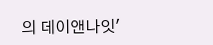의 데이앤나잇'